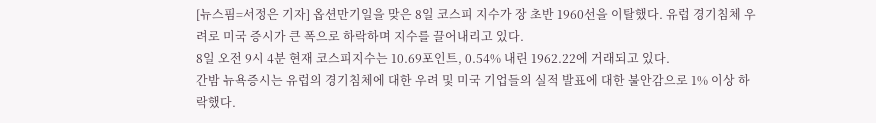[뉴스핌=서정은 기자] 옵션만기일을 맞은 8일 코스피 지수가 장 초반 1960선을 이탈했다. 유럽 경기침체 우려로 미국 증시가 큰 폭으로 하락하며 지수를 끌어내리고 있다.
8일 오전 9시 4분 현재 코스피지수는 10.69포인트, 0.54% 내린 1962.22에 거래되고 있다.
간밤 뉴욕증시는 유럽의 경기침체에 대한 우려 및 미국 기업들의 실적 발표에 대한 불안감으로 1% 이상 하락했다.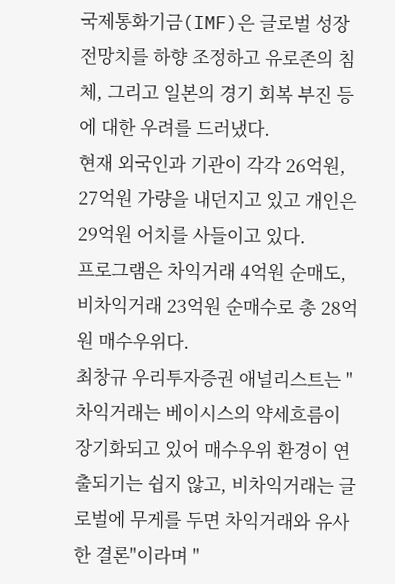국제통화기금(IMF)은 글로벌 성장 전망치를 하향 조정하고 유로존의 침체, 그리고 일본의 경기 회복 부진 등에 대한 우려를 드러냈다.
현재 외국인과 기관이 각각 26억원, 27억원 가량을 내던지고 있고 개인은 29억원 어치를 사들이고 있다.
프로그램은 차익거래 4억원 순매도, 비차익거래 23억원 순매수로 총 28억원 매수우위다.
최창규 우리투자증권 애널리스트는 "차익거래는 베이시스의 약세흐름이 장기화되고 있어 매수우위 환경이 연출되기는 쉽지 않고, 비차익거래는 글로벌에 무게를 두면 차익거래와 유사한 결론"이라며 "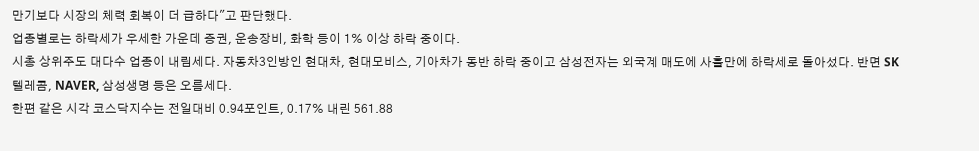만기보다 시장의 체력 회복이 더 급하다"고 판단했다.
업종별로는 하락세가 우세한 가운데 증권, 운송장비, 화학 등이 1% 이상 하락 중이다.
시총 상위주도 대다수 업종이 내림세다. 자동차3인방인 현대차, 현대모비스, 기아차가 동반 하락 중이고 삼성전자는 외국계 매도에 사흘만에 하락세로 돌아섰다. 반면 SK텔레콤, NAVER, 삼성생명 등은 오름세다.
한편 같은 시각 코스닥지수는 전일대비 0.94포인트, 0.17% 내린 561.88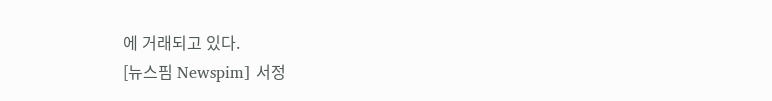에 거래되고 있다.
[뉴스핌 Newspim] 서정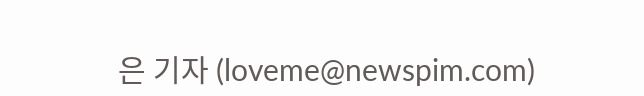은 기자 (loveme@newspim.com)